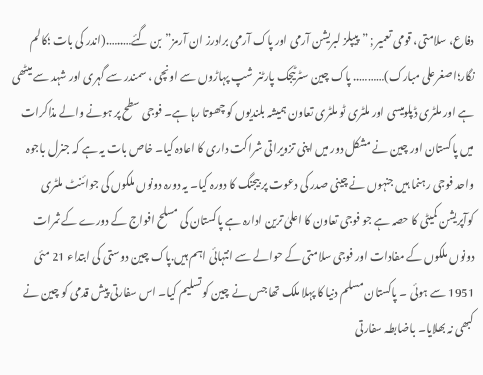دفاع، سلامتی، قومی تعمیر ; ”پیپلز لبریشن آرمی اور پاک آرمی برادرز ان آرمز”بن گئے…..….(اندر کی بات ؛کالم نگار؛اصغرعلی مبارک)……….. پاک چین سٹرٹیجک پارٹنر شپ پہاڑوں سے اونچی ، سمندر سے گہری اور شہد سے میٹھی ہے اور ملٹری ڈپلومیسی اور ملٹری ٹو ملٹری تعاون ہمیشہ بلندیوں کو چھوتا رہا ہے۔ فوجی سطح پر ہونے والے مذاکرات میں پاکستان اور چین نے مشکل دور میں اپنی تزویراتی شراکت داری کا اعادہ کیا۔ خاص بات یہ ہے کہ جنرل باجوہ واحد فوجی رہنما ہیں جنہوں نے چینی صدر کی دعوت پر بیجنگ کا دورہ کیا۔ یہ دورہ دونوں ملکوں کی جوائنٹ ملٹری کوآپریشن کمیٹی کا حصہ ہے جو فوجی تعاون کا اعلیٰ ترین ادارہ ہے پاکستان کی مسلح افواج کے دورے کے ثمرات دونوں ملکوں کے مفادات اور فوجی سلامتی کے حوالے سے انتہائی اہم ہیں.پاک چین دوستی کی ابتداء 21 مئی 1951 سے ہوئی ۔ پاکستان مسلم دنیا کا پہلا ملک تھا جس نے چین کو تسلیم کیا۔ اس سفارتی پیش قدمی کو چین نے کبھی نہ بھلایا۔ باضابطہ سفارتی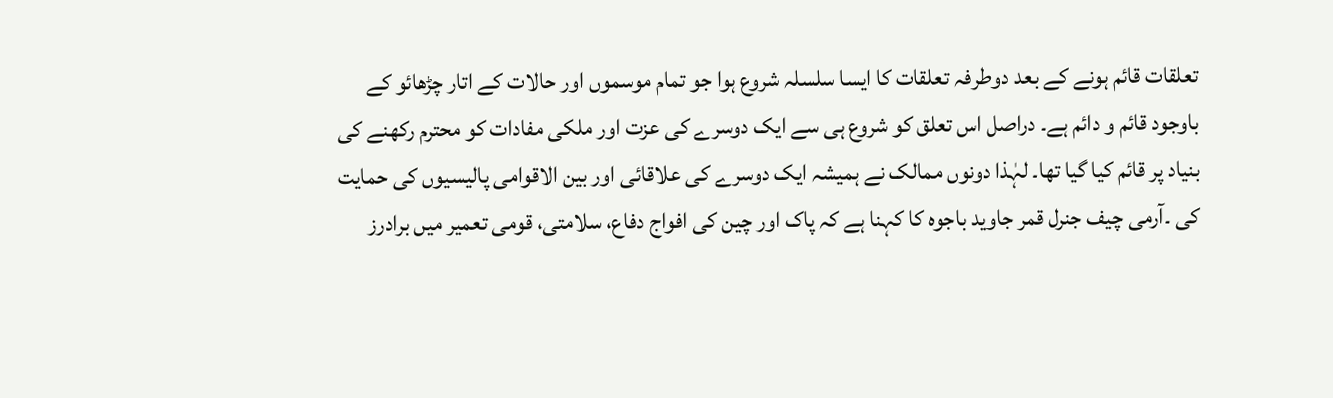تعلقات قائم ہونے کے بعد دوطرفہ تعلقات کا ایسا سلسلہ شروع ہوا جو تمام موسموں اور حالات کے اتار چڑھائو کے باوجود قائم و دائم ہے۔ دراصل اس تعلق کو شروع ہی سے ایک دوسرے کی عزت اور ملکی مفادات کو محترم رکھنے کی بنیاد پر قائم کیا گیا تھا۔ لہٰذا دونوں ممالک نے ہمیشہ ایک دوسرے کی علاقائی اور بین الاقوامی پالیسیوں کی حمایت کی ۔آرمی چیف جنرل قمر جاوید باجوہ کا کہنا ہے کہ پاک اور چین کی افواج دفاع، سلامتی، قومی تعمیر میں برادرز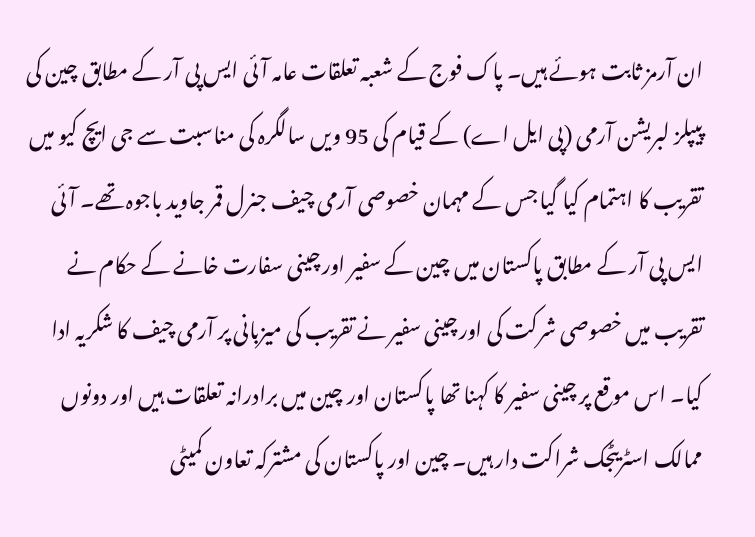ان آرمز ثابت ہوئے ہیں۔ پاک فوج کے شعبہ تعلقات عامہ آئی ایس پی آر کے مطابق چین کی پیپلز لبریشن آرمی (پی ایل اے) کے قیام کی 95 ویں سالگرہ کی مناسبت سے جی ایچ کیو میں تقریب کا اہتمام کیا گیا جس کے مہمان خصوصی آرمی چیف جنرل قمر جاوید باجوہ تھے۔ آئی ایس پی آر کے مطابق پاکستان میں چین کے سفیر اور چینی سفارت خانے کے حکام نے تقریب میں خصوصی شرکت کی اور چینی سفیر نے تقریب کی میزبانی پر آرمی چیف کا شکریہ ادا کیا۔ اس موقع پر چینی سفیر کا کہنا تھا پاکستان اور چین میں برادرانہ تعلقات ہیں اور دونوں ممالک اسٹریٹجک شراکت دار ہیں۔ چین اور پاکستان کی مشترکہ تعاون کمیٹی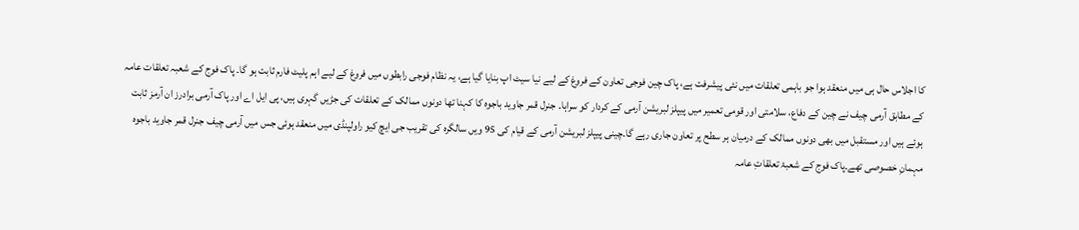کا اجلاس حال ہی میں منعقد ہوا جو باہمی تعلقات میں نئی پیشرفت ہے، پاک چین فوجی تعاون کے فروغ کے لیے نیا سیٹ اپ بنایا گیا ہے، یہ نظام فوجی رابطوں میں فروغ کے لیے اہم پلیٹ فارم ثابت ہو گا۔ پاک فوج کے شعبہ تعلقات عامہ کے مطابق آرمی چیف نے چین کے دفاع، سلامتی اور قومی تعمیر میں پیپلز لبریشن آرمی کے کردار کو سراہا۔ جنرل قمر جاوید باجوہ کا کہنا تھا دونوں ممالک کے تعلقات کی جڑیں گہری ہیں، پی ایل اے اور پاک آرمی برادرز ان آرمز ثابت ہوئے ہیں اور مستقبل میں بھی دونوں ممالک کے درمیان ہر سطح پر تعاون جاری رہے گا۔چینی پیپلز لبریشن آرمی کے قیام کی 95 ویں سالگرہ کی تقریب جی ایچ کیو راولپنڈی میں منعقد ہوئی جس میں آرمی چیف جنرل قمر جاوید باجوہ مہمانِ خصوصی تھے۔پاک فوج کے شعبۂ تعلقاتِ عامہ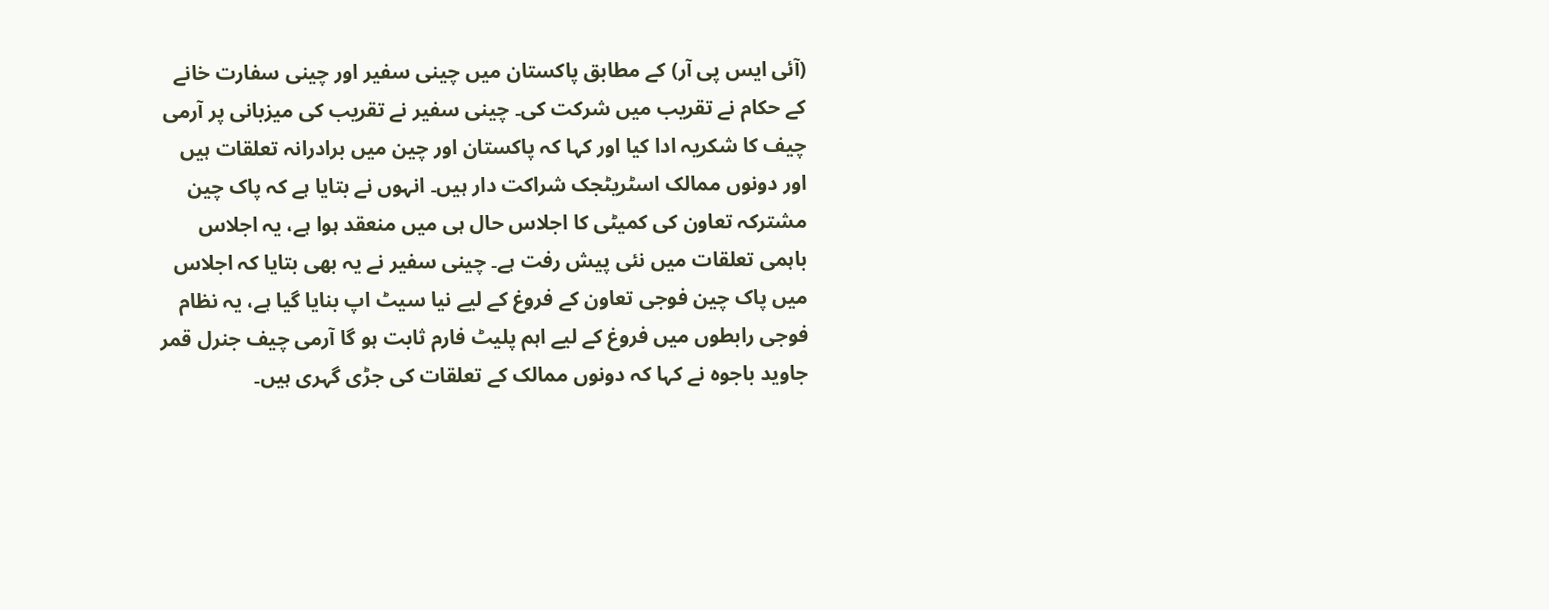(آئی ایس پی آر) کے مطابق پاکستان میں چینی سفیر اور چینی سفارت خانے کے حکام نے تقریب میں شرکت کی۔ چینی سفیر نے تقریب کی میزبانی پر آرمی چیف کا شکریہ ادا کیا اور کہا کہ پاکستان اور چین میں برادرانہ تعلقات ہیں اور دونوں ممالک اسٹریٹجک شراکت دار ہیں۔ انہوں نے بتایا ہے کہ پاک چین مشترکہ تعاون کی کمیٹی کا اجلاس حال ہی میں منعقد ہوا ہے، یہ اجلاس باہمی تعلقات میں نئی پیش رفت ہے۔ چینی سفیر نے یہ بھی بتایا کہ اجلاس میں پاک چین فوجی تعاون کے فروغ کے لیے نیا سیٹ اپ بنایا گیا ہے، یہ نظام فوجی رابطوں میں فروغ کے لیے اہم پلیٹ فارم ثابت ہو گا آرمی چیف جنرل قمر جاوید باجوہ نے کہا کہ دونوں ممالک کے تعلقات کی جڑی گہری ہیں۔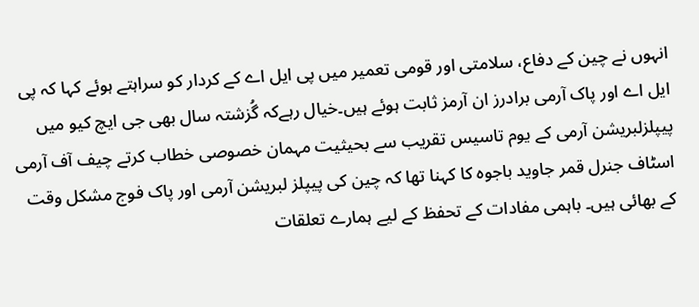انہوں نے چین کے دفاع، سلامتی اور قومی تعمیر میں پی ایل اے کے کردار کو سراہتے ہوئے کہا کہ پی ایل اے اور پاک آرمی برادرز ان آرمز ثابت ہوئے ہیں۔خیال رہےکہ گُزشتہ سال بھی جی ایچ کیو میں پیپلزلبریشن آرمی کے یوم تاسیس تقریب سے بحیثیت مہمان خصوصی خطاب کرتے چیف آف آرمی اسٹاف جنرل قمر جاوید باجوہ کا کہنا تھا کہ چین کی پیپلز لبریشن آرمی اور پاک فوج مشکل وقت کے بھائی ہیں۔ باہمی مفادات کے تحفظ کے لیے ہمارے تعلقات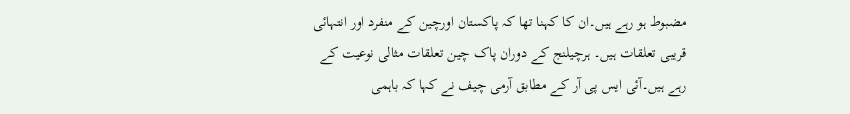مضبوط ہو رہے ہیں۔ان کا کہنا تھا کہ پاکستان اورچین کے منفرد اور انتہائی قریبی تعلقات ہیں۔ ہرچیلنج کے دوران پاک چین تعلقات مثالی نوعیت کے رہے ہیں۔آئی ایس پی آر کے مطابق آرمی چیف نے کہا کہ باہمی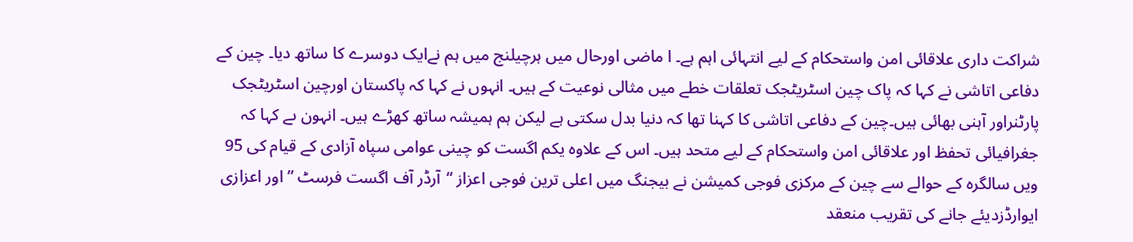شراکت داری علاقائی امن واستحکام کے لیے انتہائی اہم ہے۔ ا ماضی اورحال میں ہرچیلنج میں ہم نےایک دوسرے کا ساتھ دیا۔ چین کے دفاعی اتاشی نے کہا کہ پاک چین اسٹریٹجک تعلقات خطے میں مثالی نوعیت کے ہیں۔ انہوں نے کہا کہ پاکستان اورچین اسٹریٹجک پارٹنراور آہنی بھائی ہیں۔چین کے دفاعی اتاشی کا کہنا تھا کہ دنیا بدل سکتی ہے لیکن ہم ہمیشہ ساتھ کھڑے ہیں۔ انہون ںے کہا کہ جغرافیائی تحفظ اور علاقائی امن واستحکام کے لیے متحد ہیں۔ اس کے علاوہ یکم اگست کو چینی عوامی سپاہ آزادی کے قیام کی 95 ویں سالگرہ کے حوالے سے چین کے مرکزی فوجی کمیشن نے بیجنگ میں اعلی ترین فوجی اعزاز “آرڈر آف اگست فرسٹ ” اور اعزازی ایوارڈزدیئے جانے کی تقریب منعقد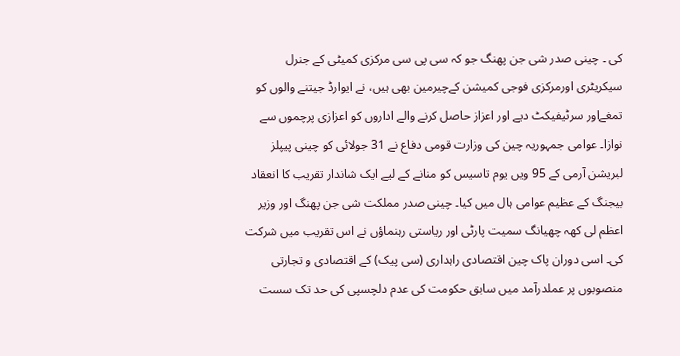کی ۔ چینی صدر شی جن پھنگ جو کہ سی پی سی مرکزی کمیٹی کے جنرل سیکریٹری اورمرکزی فوجی کمیشن کےچیرمین بھی ہیں، نے ایوارڈ جیتنے والوں کو تمغےاور سرٹیفیکٹ دیے اور اعزاز حاصل کرنے والے اداروں کو اعزازی پرچموں سے نوازا۔ عوامی جمہوریہ چین کی وزارت قومی دفاع نے 31 جولائی کو چینی پیپلز لبریشن آرمی کے 95 ویں یوم تاسیس کو منانے کے لیے ایک شاندار تقریب کا انعقاد بیجنگ کے عظیم عوامی ہال میں کیا۔ چینی صدر مملکت شی جن پھنگ اور وزیر اعظم لی کھہ چھیانگ سمیت پارٹی اور ریاستی رہنماؤں نے اس تقریب میں شرکت کی۔ اسی دوران پاک چین اقتصادی راہداری (سی پیک) کے اقتصادی و تجارتی منصوبوں پر عملدرآمد میں سابق حکومت کی عدم دلچسپی کی حد تک سست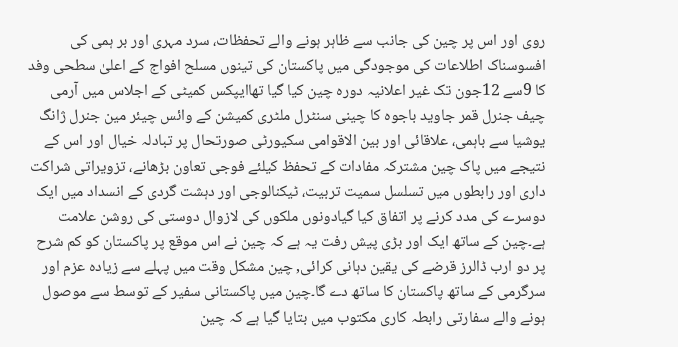روی اور اس پر چین کی جانب سے ظاہر ہونے والے تحفظات، سرد مہری اور بر ہمی کی افسوسناک اطلاعات کی موجودگی میں پاکستان کی تینوں مسلح افواج کے اعلیٰ سطحی وفد کا 9سے 12جون تک غیر اعلانیہ دورہ چین کیا گیا تھاایپکس کمیٹی کے اجلاس میں آرمی چیف جنرل قمر جاوید باجوہ کا چینی سنٹرل ملٹری کمیشن کے وائس چیئر مین جنرل ژانگ یوشیا سے باہمی، علاقائی اور بین الاقوامی سکیورٹی صورتحال پر تبادلہ خیال اور اس کے نتیجے میں پاک چین مشترکہ مفادات کے تحفظ کیلئے فوجی تعاون بڑھانے، تزویراتی شراکت داری اور رابطوں میں تسلسل سمیت تربیت، ٹیکنالوجی اور دہشت گردی کے انسداد میں ایک دوسرے کی مدد کرنے پر اتفاق کیا گیادونوں ملکوں کی لازوال دوستی کی روشن علامت ہے۔چین کے ساتھ ایک اور بڑی پیش رفت یہ ہے کہ چین نے اس موقع پر پاکستان کو کم شرح پر دو ارب ڈالرز قرضے کی یقین دہانی کرائی, چین مشکل وقت میں پہلے سے زیادہ عزم اور سرگرمی کے ساتھ پاکستان کا ساتھ دے گا۔چین میں پاکستانی سفیر کے توسط سے موصول ہونے والے سفارتی رابطہ کاری مکتوب میں بتایا گیا ہے کہ چین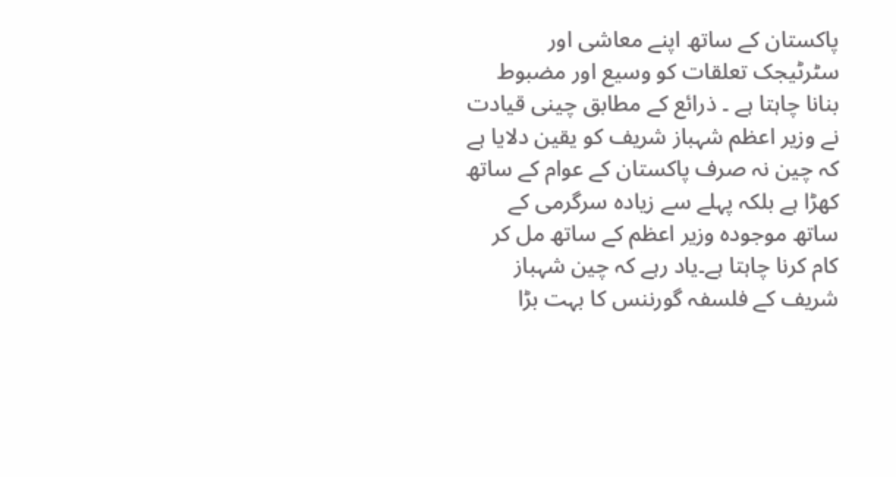پاکستان کے ساتھ اپنے معاشی اور سٹرٹیجک تعلقات کو وسیع اور مضبوط بنانا چاہتا ہے ۔ ذرائع کے مطابق چینی قیادت نے وزیر اعظم شہباز شریف کو یقین دلایا ہے کہ چین نہ صرف پاکستان کے عوام کے ساتھ کھڑا ہے بلکہ پہلے سے زیادہ سرگرمی کے ساتھ موجودہ وزیر اعظم کے ساتھ مل کر کام کرنا چاہتا ہے۔یاد رہے کہ چین شہباز شریف کے فلسفہ گورننس کا بہت بڑا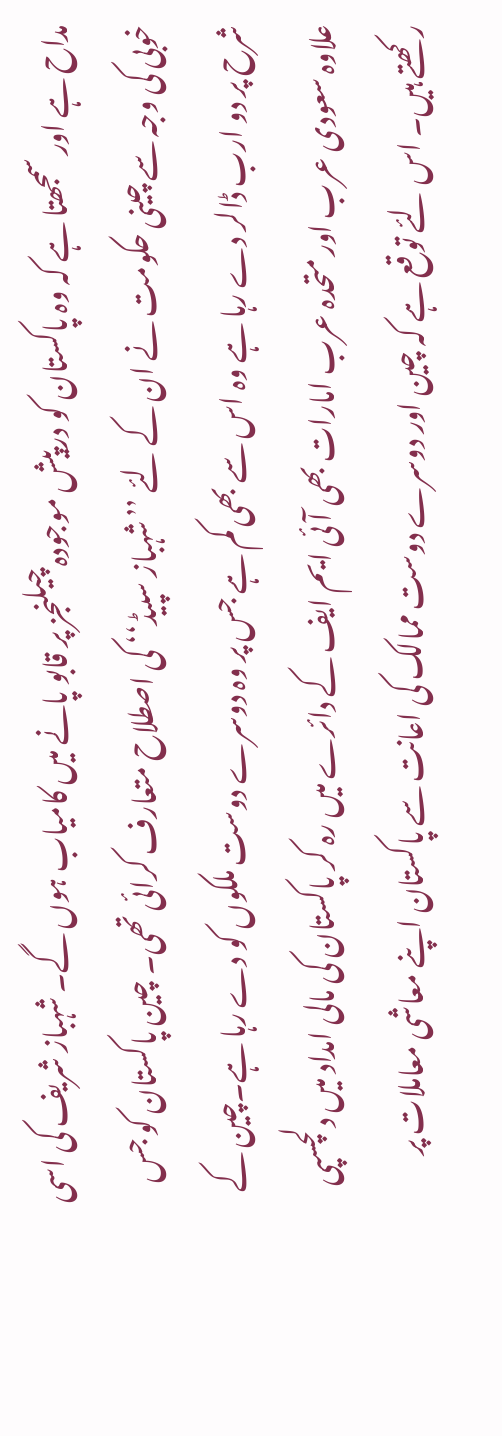مداح ہے اور سمجھتا ہے کہ وہ پاکستان کو درپیش موجودہ چیلنجز پر قابو پانے میں کامیاب ہوں گے۔ شہباز شریف کی اسی خوبی کی وجہ سے چینی حکومت نے ان کے لئے ’’شہباز سپیڈ‘‘ کی اصطلاح متعارف کرائی تھی۔ چین پاکستان کو جس شرح پر دو ارب ڈالر دے رہا ہے وہ اس سے بھی کم ہے جس پر وہ دوسرے دوست ملکوں کو دے رہا ہے۔چین کے علاوہ سعودی عرب اور متحدہ عرب امارات بھی آئی ایم ایف کے دائرے میں رہ کر پاکستان کی مالی امداد میں دلچسپی رکھتے ہیں۔ اس لئے توقع ہے کہ چین اور دوسرے دوست ممالک کی اعانت سے پاکستان اپنے معاشی معاملات پر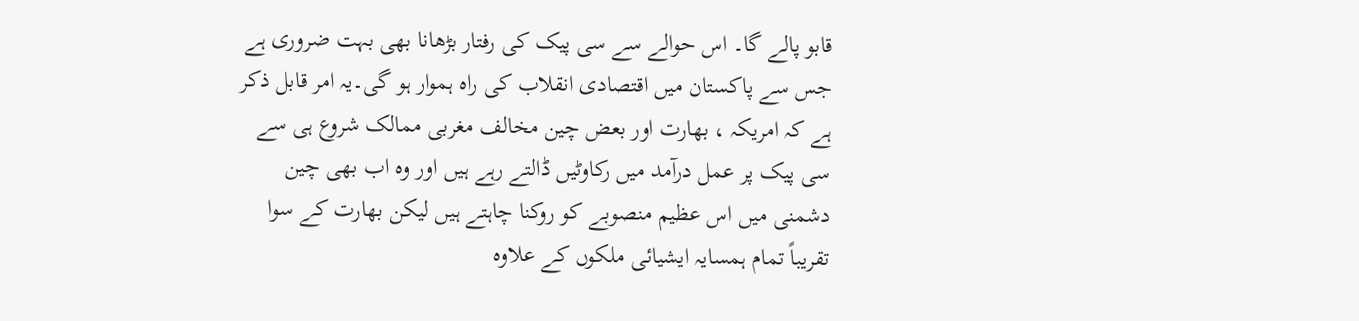قابو پالے گا۔ اس حوالے سے سی پیک کی رفتار بڑھانا بھی بہت ضروری ہے جس سے پاکستان میں اقتصادی انقلاب کی راہ ہموار ہو گی۔یہ امر قابل ذکر ہے کہ امریکہ ، بھارت اور بعض چین مخالف مغربی ممالک شروع ہی سے سی پیک پر عمل درآمد میں رکاوٹیں ڈالتے رہے ہیں اور وہ اب بھی چین دشمنی میں اس عظیم منصوبے کو روکنا چاہتے ہیں لیکن بھارت کے سوا تقریباً تمام ہمسایہ ایشیائی ملکوں کے علاوہ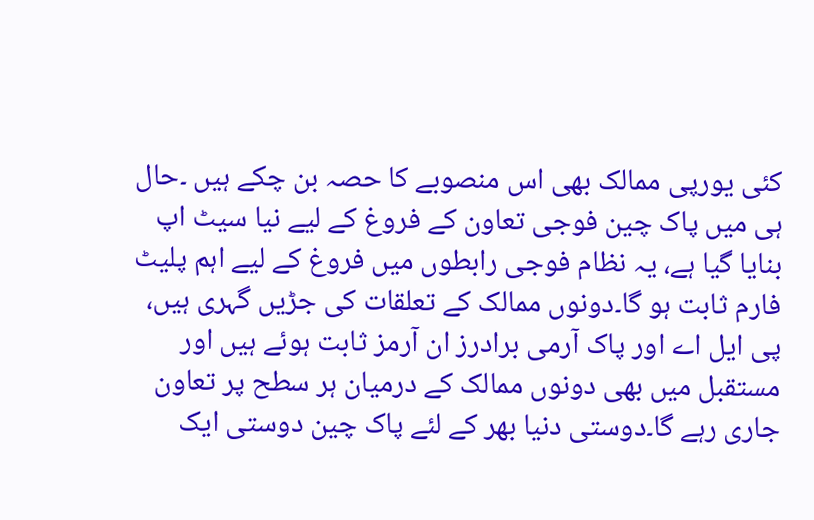کئی یورپی ممالک بھی اس منصوبے کا حصہ بن چکے ہیں ۔حال ہی میں پاک چین فوجی تعاون کے فروغ کے لیے نیا سیٹ اپ بنایا گیا ہے، یہ نظام فوجی رابطوں میں فروغ کے لیے اہم پلیٹ فارم ثابت ہو گا۔دونوں ممالک کے تعلقات کی جڑیں گہری ہیں، پی ایل اے اور پاک آرمی برادرز ان آرمز ثابت ہوئے ہیں اور مستقبل میں بھی دونوں ممالک کے درمیان ہر سطح پر تعاون جاری رہے گا۔دوستی دنیا بھر کے لئے پاک چین دوستی ایک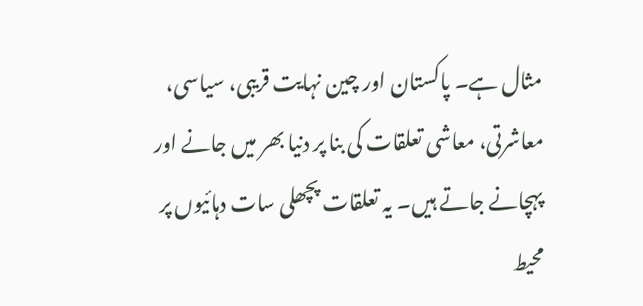مثال ہے۔ پاکستان اور چین نہایت قریبی، سیاسی، معاشرتی، معاشی تعلقات کی بنا پر دنیا بھر میں جانے اور پہچانے جاتے ہیں۔ یہ تعلقات پچھلی سات دہائیوں پر محیط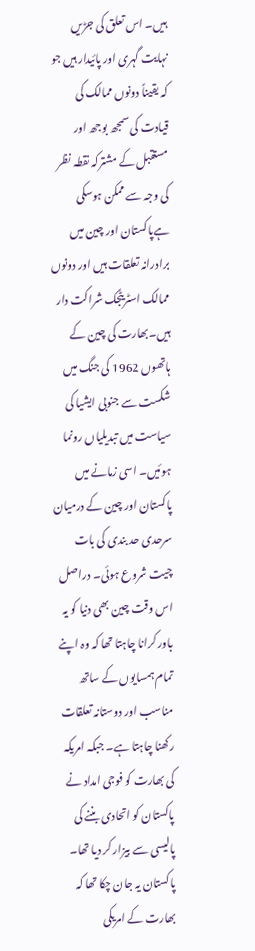ہیں۔ اس تعلق کی جڑیں نہایت گہری اور پائیدار ہیں جو کہ یقیناً دونوں ممالک کی قیادت کی سمجھ بوجھ اور مستقبل کے مشترکہ نقطہ نظر کی وجہ سے ممکن ہوسکی ہےپاکستان اور چین میں برادرانہ تعلقات ہیں اور دونوں ممالک اسٹریٹجک شراکت دار ہیں۔بھارت کی چین کے ہاتھوں 1962 کی جنگ میں شکست سے جنوبی ایشیا کی سیاست میں تبدیلیاں رونما ہوئیں۔ اسی زمانے میں پاکستان اور چین کے درمیان سرحدی حد بندی کی بات چیت شروع ہوئی۔ دراصل اس وقت چین بھی دنیا کو یہ باور کرانا چاہتا تھا کہ وہ اپنے تمام ہمسایوں کے ساتھ مناسب اور دوستانہ تعلقات رکھنا چاہتا ہے۔ جبکہ امریکہ کی بھارت کو فوجی امداد نے پاکستان کو اتحادی بننے کی پالیسی سے بیزار کر دیا تھا۔ پاکستان یہ جان چکا تھا کہ بھارت کے امریکی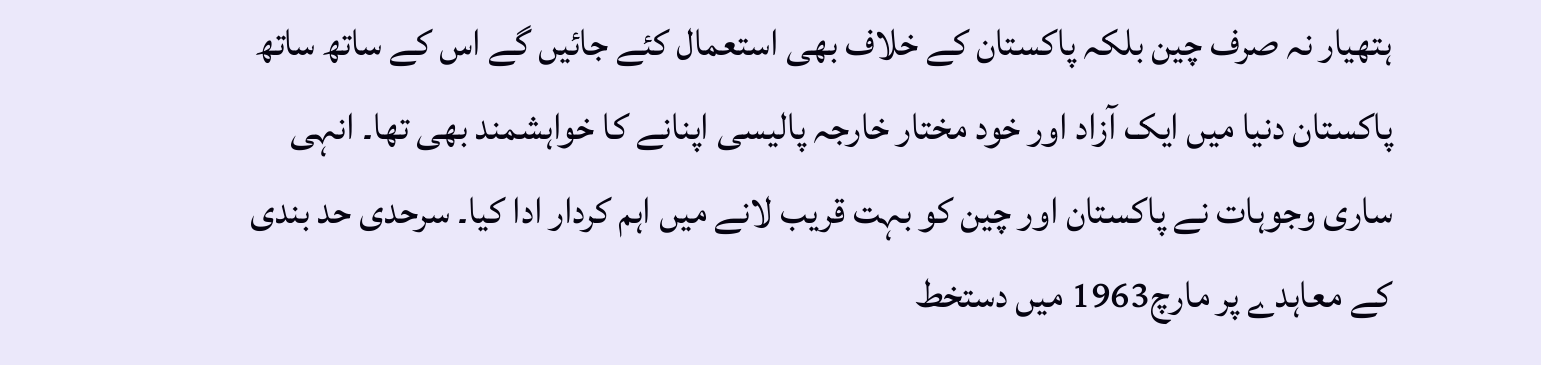ہتھیار نہ صرف چین بلکہ پاکستان کے خلاف بھی استعمال کئے جائیں گے اس کے ساتھ ساتھ پاکستان دنیا میں ایک آزاد اور خود مختار خارجہ پالیسی اپنانے کا خواہشمند بھی تھا۔ انہی ساری وجوہات نے پاکستان اور چین کو بہت قریب لانے میں اہم کردار ادا کیا۔ سرحدی حد بندی کے معاہدے پر مارچ1963 میں دستخط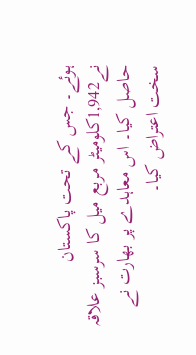ہوئے۔ جس کے تحت پاکستان نے1,942کلومیٹر مربع میل کا سرسبز علاقہ حاصل کیا۔ اس معاہدے پر بھارت نے سخت اعتراض کیا۔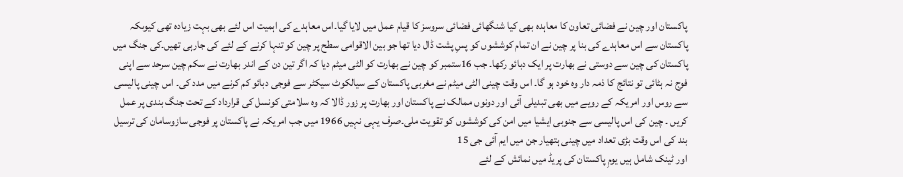پاکستان اور چین نے فضائی تعاون کا معاہدہ بھی کیا شنگھائی فضائی سروسز کا قیام عمل میں لایا گیا۔اس معاہدے کی اہمیت اس لئے بھی بہت زیادہ تھی کیوںکہ پاکستان سے اس معاہدے کی بنا پر چین نے ان تمام کوششوں کو پسِ پشت ڈال دیا تھا جو بین الاقوامی سطح پر چین کو تنہا کرنے کے لئے کی جارہی تھیں۔کی جنگ میں پاکستان کی چین سے دوستی نے بھارت پر ایک دبائو رکھا۔ جب 16ستمبر کو چین نے بھارت کو الٹی میٹم دیا کہ اگر تین دن کے اندر بھارت نے سکم چین سرحد سے اپنی فوج نہ ہٹائی تو نتائج کا ذمہ دار وہ خود ہو گا۔ اس وقت چینی الٹی میٹم نے مغربی پاکستان کے سیالکوٹ سیکٹر سے فوجی دبائو کم کرنے میں مدد کی۔ اس چینی پالیسی سے روس اور امریکہ کے رویے میں بھی تبدیلی آئی اور دونوں ممالک نے پاکستان اور بھارت پر زور ڈالا کہ وہ سلامتی کونسل کی قرارداد کے تحت جنگ بندی پر عمل کریں ۔ چین کی اس پالیسی سے جنوبی ایشیا میں امن کی کوششوں کو تقویت ملی۔صرف یہی نہیں 1966 میں جب امریکہ نے پاکستان پر فوجی سازوسامان کی ترسیل بند کی اس وقت بڑی تعداد میں چینی ہتھیار جن میں ایم آئی جی 15
اور ٹینک شامل ہیں یومِ پاکستان کی پریڈ میں نمائش کے لئے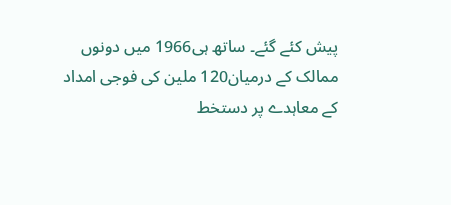پیش کئے گئے۔ ساتھ ہی1966 میں دونوں ممالک کے درمیان120 ملین کی فوجی امداد کے معاہدے پر دستخط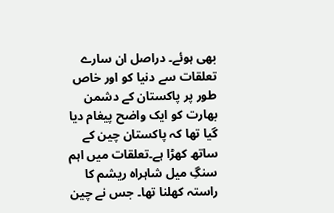بھی ہوئے۔ دراصل ان سارے تعلقات سے دنیا کو اور خاص طور پر پاکستان کے دشمن بھارت کو ایک واضح پیغام دیا گیا تھا کہ پاکستان چین کے ساتھ کھڑا ہے۔تعلقات میں اہم سنگِ میل شاہراہ ریشم کا راستہ کھلنا تھا۔ جس نے چین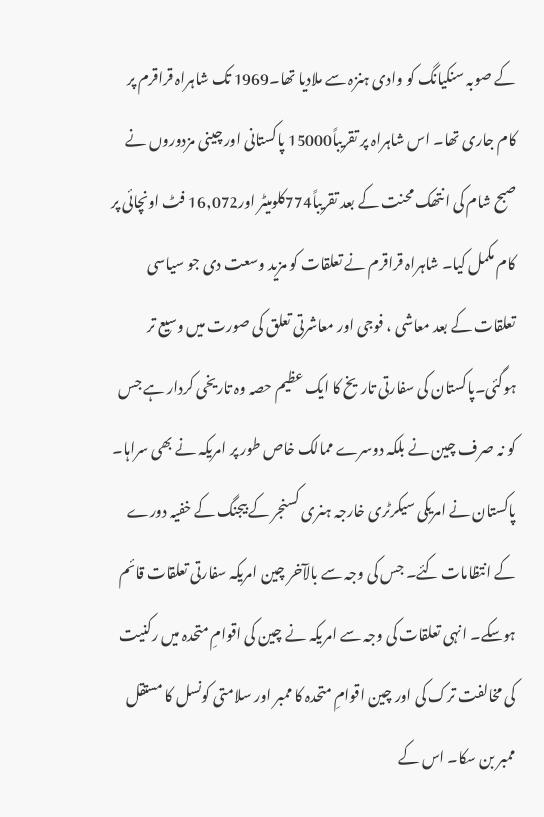کے صوبہ سنکیانگ کو وادی ہنزہ سے ملادیا تھا۔1969 تک شاہراہ قراقرم پر کام جاری تھا۔ اس شاہراہ پر تقریباً15000 پاکستانی اور چینی مزدوروں نے صبح شام کی انتھک محنت کے بعد تقریباً774کلومیٹر اور16,072 فٹ اونچائی پر کام مکمل کیا۔ شاہراہ قراقرم نے تعلقات کو مزید وسعت دی جو سیاسی تعلقات کے بعد معاشی ، فوجی اور معاشرتی تعلق کی صورت میں وسیع تر ہوگئی۔پاکستان کی سفارتی تاریخ کا ایک عظیم حصہ وہ تاریخی کردار ہے جس کو نہ صرف چین نے بلکہ دوسرے ممالک خاص طور پر امریکہ نے بھی سراہا۔ پاکستان نے امریکی سیکرٹری خارجہ ہنری کسنجر کے بیجنگ کے خفیہ دورے کے انتظامات کئے۔ جس کی وجہ سے بالآخر چین امریکہ سفارتی تعلقات قائم ہوسکے۔ انہی تعلقات کی وجہ سے امریکہ نے چین کی اقوامِ متحدہ میں رکنیت کی مخالفت ترک کی اور چین اقوامِ متحدہ کا ممبر اور سلامتی کونسل کا مستقل ممبر بن سکا۔ اس کے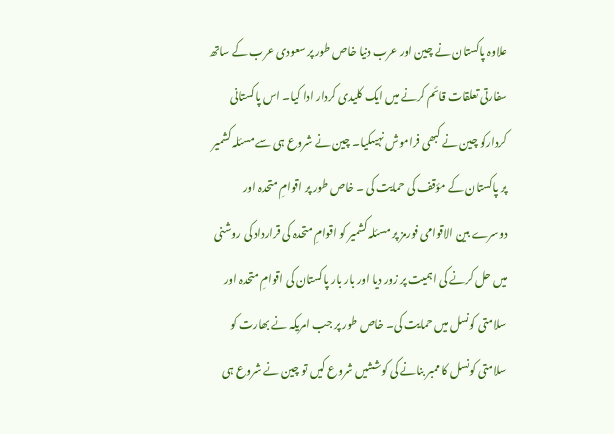علاوہ پاکستان نے چین اور عرب دنیا خاص طور پر سعودی عرب کے ساتھ سفارتی تعلقات قائم کرنے میں ایک کلیدی کردار ادا کیا۔ اس پاکستانی کردارکو چین نے کبھی فراموش نہیںکیا۔ چین نے شروع ہی سے مسئلہ کشمیر پر پاکستان کے مؤقف کی حمایت کی ۔ خاص طور پر اقوامِ متحدہ اور دوسرے بین الاقوامی فورمز پر مسئلہ کشمیر کو اقوامِ متحدہ کی قرارداد کی روشنی میں حل کرنے کی اہمیت پر زور دیا اور بار بار پاکستان کی اقوامِ متحدہ اور سلامتی کونسل میں حمایت کی۔ خاص طور پر جب امریکہ نے بھارت کو سلامتی کونسل کا ممبر بنانے کی کوششیں شروع کیں تو چین نے شروع ہی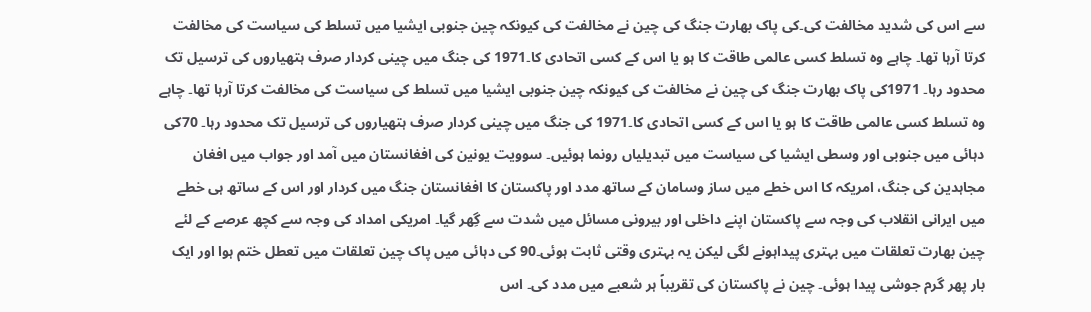سے اس کی شدید مخالفت کی۔کی پاک بھارت جنگ کی چین نے مخالفت کی کیونکہ چین جنوبی ایشیا میں تسلط کی سیاست کی مخالفت کرتا آرہا تھا۔ چاہے وہ تسلط کسی عالمی طاقت کا ہو یا اس کے کسی اتحادی کا۔1971 کی جنگ میں چینی کردار صرف ہتھیاروں کی ترسیل تک محدود رہا۔ 1971کی پاک بھارت جنگ کی چین نے مخالفت کی کیونکہ چین جنوبی ایشیا میں تسلط کی سیاست کی مخالفت کرتا آرہا تھا۔ چاہے وہ تسلط کسی عالمی طاقت کا ہو یا اس کے کسی اتحادی کا۔1971 کی جنگ میں چینی کردار صرف ہتھیاروں کی ترسیل تک محدود رہا۔ 70کی دہائی میں جنوبی اور وسطی ایشیا کی سیاست میں تبدیلیاں رونما ہوئیں۔ سوویت یونین کی افغانستان میں آمد اور جواب میں افغان مجاہدین کی جنگ، امریکہ کا اس خطے میں ساز وسامان کے ساتھ مدد اور پاکستان کا افغانستان جنگ میں کردار اور اس کے ساتھ ہی خطے میں ایرانی انقلاب کی وجہ سے پاکستان اپنے داخلی اور بیرونی مسائل میں شدت سے گِھر گیا۔ امریکی امداد کی وجہ سے کچھ عرصے کے لئے چین بھارت تعلقات میں بہتری پیداہونے لگی لیکن یہ بہتری وقتی ثابت ہوئی۔90 کی دہائی میں پاک چین تعلقات میں تعطل ختم ہوا اور ایک بار پھر گرم جوشی پیدا ہوئی۔ چین نے پاکستان کی تقریباً ہر شعبے میں مدد کی۔ اس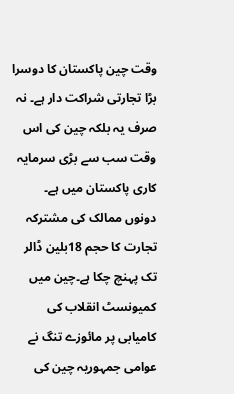وقت چین پاکستان کا دوسرا بڑا تجارتی شراکت دار ہے۔ نہ صرف یہ بلکہ چین کی اس وقت سب سے بڑی سرمایہ کاری پاکستان میں ہے۔ دونوں ممالک کی مشترکہ تجارت کا حجم 18بلین ڈالر تک پہنچ چکا ہے۔چین میں کمیونسٹ انقلاب کی کامیابی پر مائوزے تنگ نے عوامی جمہوریہ چین کی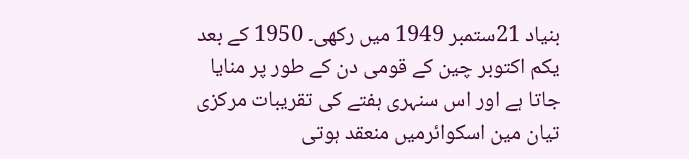بنیاد 21ستمبر 1949 میں رکھی۔ 1950 کے بعد یکم اکتوبر چین کے قومی دن کے طور پر منایا جاتا ہے اور اس سنہری ہفتے کی تقریبات مرکزی تیان مین اسکوائرمیں منعقد ہوتی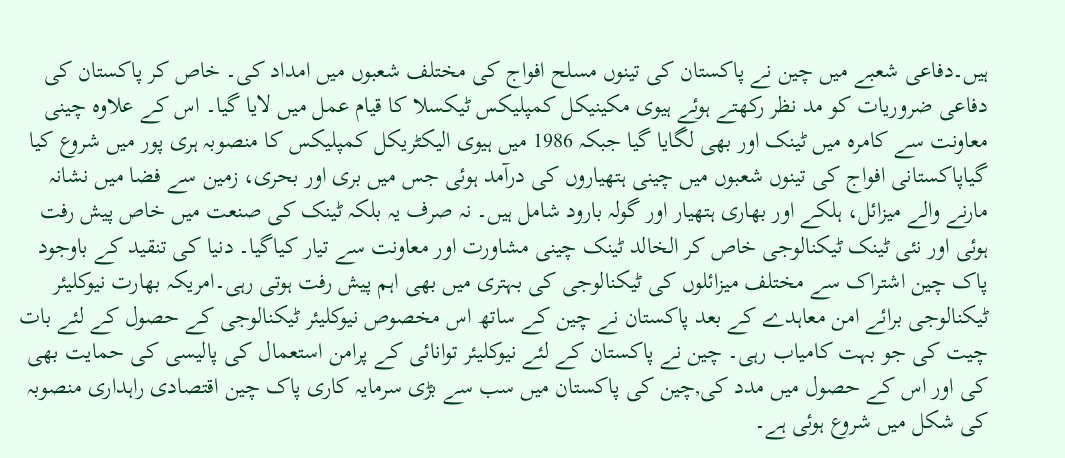ہیں۔دفاعی شعبے میں چین نے پاکستان کی تینوں مسلح افواج کی مختلف شعبوں میں امداد کی۔ خاص کر پاکستان کی دفاعی ضروریات کو مد نظر رکھتے ہوئے ہیوی مکینیکل کمپلیکس ٹیکسلا کا قیام عمل میں لایا گیا۔ اس کے علاوہ چینی معاونت سے کامرہ میں ٹینک اور بھی لگایا گیا جبکہ 1986 میں ہیوی الیکٹریکل کمپلیکس کا منصوبہ ہری پور میں شروع کیا گیاپاکستانی افواج کی تینوں شعبوں میں چینی ہتھیاروں کی درآمد ہوئی جس میں بری اور بحری، زمین سے فضا میں نشانہ مارنے والے میزائل، ہلکے اور بھاری ہتھیار اور گولہ بارود شامل ہیں۔ نہ صرف یہ بلکہ ٹینک کی صنعت میں خاص پیش رفت ہوئی اور نئی ٹینک ٹیکنالوجی خاص کر الخالد ٹینک چینی مشاورت اور معاونت سے تیار کیاگیا۔ دنیا کی تنقید کے باوجود پاک چین اشتراک سے مختلف میزائلوں کی ٹیکنالوجی کی بہتری میں بھی اہم پیش رفت ہوتی رہی۔امریکہ بھارت نیوکلیئر ٹیکنالوجی برائے امن معاہدے کے بعد پاکستان نے چین کے ساتھ اس مخصوص نیوکلیئر ٹیکنالوجی کے حصول کے لئے بات چیت کی جو بہت کامیاب رہی۔ چین نے پاکستان کے لئے نیوکلیئر توانائی کے پرامن استعمال کی پالیسی کی حمایت بھی کی اور اس کے حصول میں مدد کی,چین کی پاکستان میں سب سے بڑی سرمایہ کاری پاک چین اقتصادی راہداری منصوبہ کی شکل میں شروع ہوئی ہے۔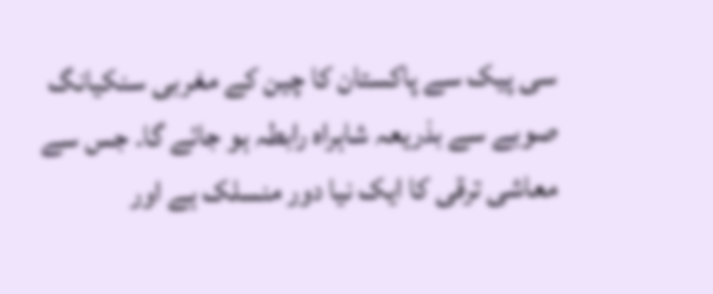سی پیک سے پاکستان کا چین کے مغربی سنکیانگ صوبے سے بذریعہ شاہراہ رابطہ ہو جائے گا۔ جس سے معاشی ترقی کا ایک نیا دور منسلک ہے اور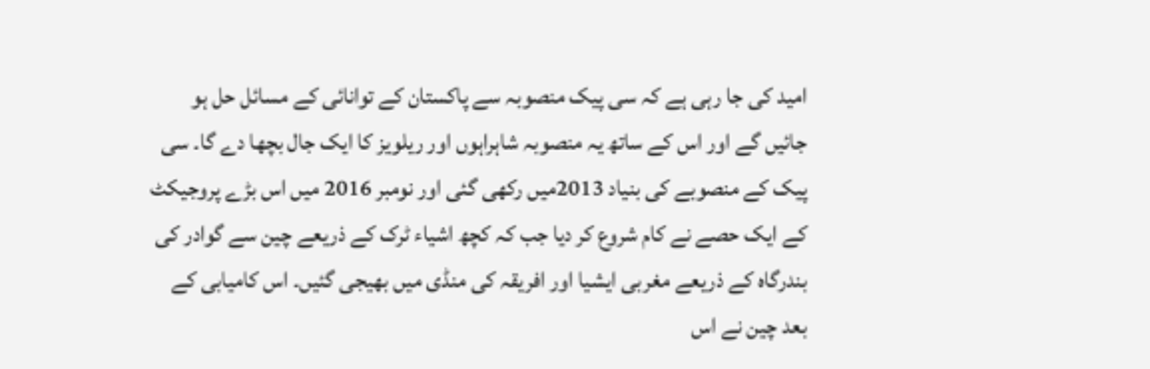امید کی جا رہی ہے کہ سی پیک منصوبہ سے پاکستان کے توانائی کے مسائل حل ہو جائیں گے اور اس کے ساتھ یہ منصوبہ شاہراہوں اور ریلویز کا ایک جال بچھا دے گا۔ سی پیک کے منصوبے کی بنیاد 2013میں رکھی گئی اور نومبر 2016 میں اس بڑے پروجیکٹ کے ایک حصے نے کام شروع کر دیا جب کہ کچھ اشیاء ٹرک کے ذریعے چین سے گوادر کی بندرگاہ کے ذریعے مغربی ایشیا اور افریقہ کی منڈی میں بھیجی گئیں۔ اس کامیابی کے بعد چین نے اس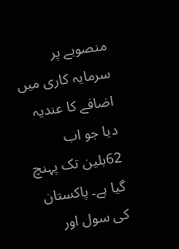منصوبے پر سرمایہ کاری میں اضافے کا عندیہ دیا جو اب 62بلین تک پہنچ گیا ہے۔ پاکستان کی سول اور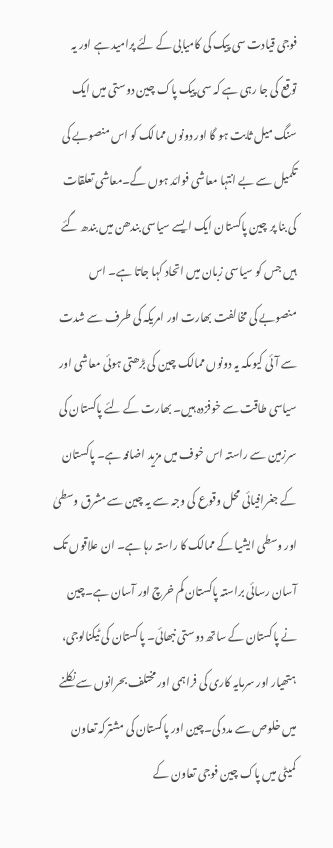فوجی قیادت سی پیک کی کامیابی کے لئے پرامید ہے اور یہ توقع کی جا رہی ہے کہ سی پیک پاک چین دوستی میں ایک سنگ میل ثابت ہو گا اور دونوں ممالک کو اس منصوبے کی تکمیل سے بے انتہا معاشی فوائد ہوں گے۔معاشی تعلقات کی بنا پر چین پاکستان ایک ایسے سیاسی بندھن میں بندھ گئے ہیں جس کو سیاسی زبان میں اتحاد کہا جاتا ہے۔ اس منصوبے کی مخالفت بھارت اور امریکہ کی طرف سے شدت سے آئی کیوںکہ یہ دونوں ممالک چین کی بڑھتی ہوئی معاشی اور سیاسی طاقت سے خوفزدہ ہیں۔ بھارت کے لئے پاکستان کی سرزمین سے راستہ اس خوف میں مزید اضافہ ہے۔ پاکستان کے جغرافیائی محل وقوع کی وجہ سے یہ چین سے مشرق وسطیٰ اور وسطی ایشیا کے ممالک کا راستہ رہا ہے۔ ان علاقوں تک آسان رسائی براستہ پاکستان کم خرچ اور آسان ہے۔چین نے پاکستان کے ساتھ دوستی نبھائی۔ پاکستان کی ٹیکنالوجی، ہتھیار اور سرمایہ کاری کی فراہمی اور مختلف بحرانوں سے نکلنے میں خلوص سے مدد کی۔چین اور پاکستان کی مشترکہ تعاون کمیٹی میں پاک چین فوجی تعاون کے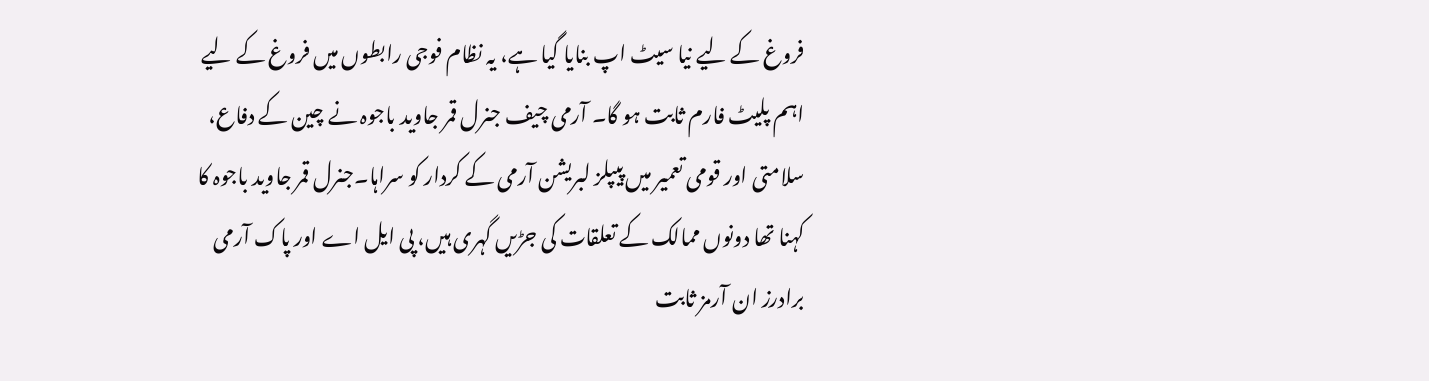فروغ کے لیے نیا سیٹ اپ بنایا گیا ہے، یہ نظام فوجی رابطوں میں فروغ کے لیے اہم پلیٹ فارم ثابت ہو گا۔ آرمی چیف جنرل قمر جاوید باجوہ نے چین کے دفاع، سلامتی اور قومی تعمیر میں پیپلز لبریشن آرمی کے کردار کو سراہا۔جنرل قمر جاوید باجوہ کا کہنا تھا دونوں ممالک کے تعلقات کی جڑیں گہری ہیں، پی ایل اے اور پاک آرمی برادرز ان آرمز ثابت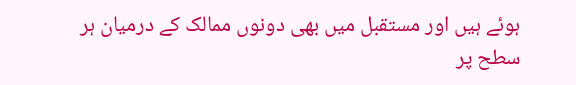ہوئے ہیں اور مستقبل میں بھی دونوں ممالک کے درمیان ہر سطح پر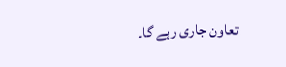تعاون جاری رہے گا۔